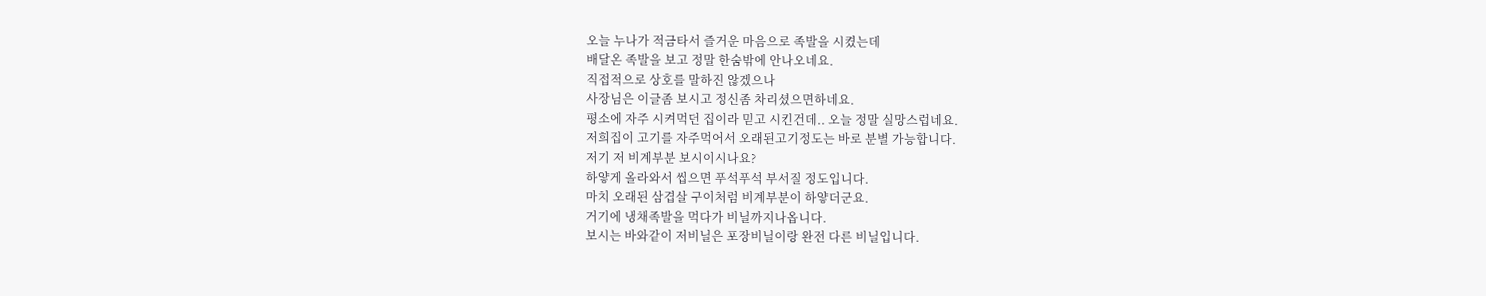오늘 누나가 적금타서 즐거운 마음으로 족발을 시켰는데
배달온 족발을 보고 정말 한숨밖에 안나오네요.
직접적으로 상호를 말하진 않겠으나
사장님은 이글좀 보시고 정신좀 차리셨으면하네요.
평소에 자주 시켜먹던 집이라 믿고 시킨건데.. 오늘 정말 실망스럽네요.
저희집이 고기를 자주먹어서 오래된고기정도는 바로 분별 가능합니다.
저기 저 비계부분 보시이시나요?
하얗게 올라와서 씹으면 푸석푸석 부서질 정도입니다.
마치 오래된 삼겹살 구이처럼 비계부분이 하얗더군요.
거기에 냉채족발을 먹다가 비닐까지나옵니다.
보시는 바와같이 저비닐은 포장비닐이랑 완전 다른 비닐입니다.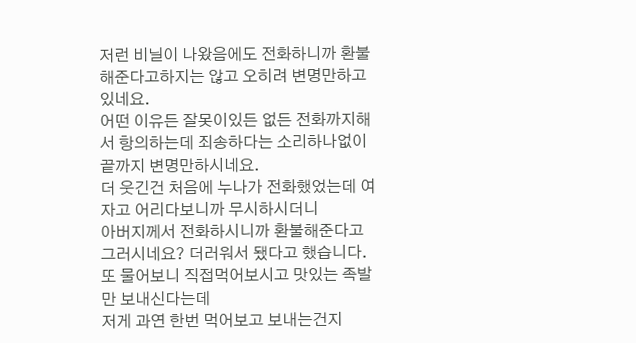저런 비닐이 나왔음에도 전화하니까 환불해준다고하지는 않고 오히려 변명만하고있네요.
어떤 이유든 잘못이있든 없든 전화까지해서 항의하는데 죄송하다는 소리하나없이 끝까지 변명만하시네요.
더 웃긴건 처음에 누나가 전화했었는데 여자고 어리다보니까 무시하시더니
아버지께서 전화하시니까 환불해준다고 그러시네요? 더러워서 됐다고 했습니다.
또 물어보니 직접먹어보시고 맛있는 족발만 보내신다는데
저게 과연 한번 먹어보고 보내는건지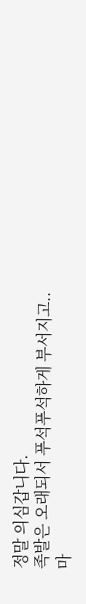정말 의심갑니다.
족발은 오래되서 푸석푸석하게 부서지고..
마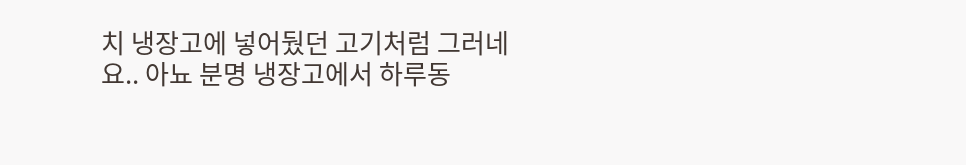치 냉장고에 넣어뒀던 고기처럼 그러네요.. 아뇨 분명 냉장고에서 하루동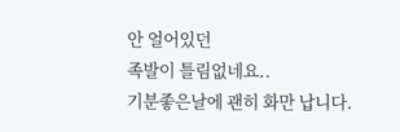안 얼어있던
족발이 틀림없네요..
기분좋은날에 괜히 화만 납니다.